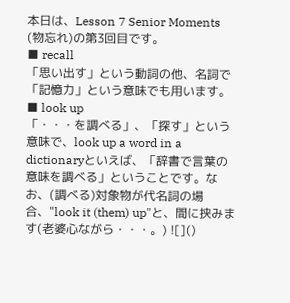本日は、Lesson 7 Senior Moments (物忘れ)の第3回目です。
■ recall
「思い出す」という動詞の他、名詞で「記憶力」という意味でも用います。
■ look up
「・・・を調べる」、「探す」という意味で、look up a word in a dictionaryといえば、「辞書で言葉の意味を調べる」ということです。なお、(調べる)対象物が代名詞の場合、"look it (them) up"と、間に挟みます(老婆心ながら・・・。) ![]()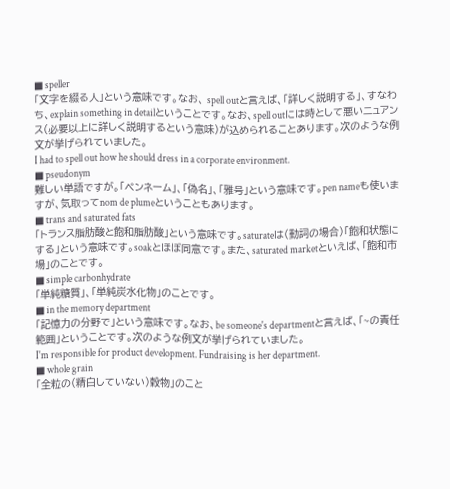■ speller
「文字を綴る人」という意味です。なお、 spell outと言えば、「詳しく説明する」、すなわち、explain something in detailということです。なお、spell outには時として悪いニュアンス(必要以上に詳しく説明するという意味)が込められることあります。次のような例文が挙げられていました。
I had to spell out how he should dress in a corporate environment.
■ pseudonym
難しい単語ですが。「ペンネーム」、「偽名」、「雅号」という意味です。pen nameも使いますが、気取ってnom de plumeということもあります。
■ trans and saturated fats
「トランス脂肪酸と飽和脂肪酸」という意味です。saturateは(動詞の場合)「飽和状態にする」という意味です。soakとほぼ同意です。また、saturated marketといえば、「飽和市場」のことです。
■ simple carbonhydrate
「単純糖質」、「単純炭水化物」のことです。
■ in the memory department
「記憶力の分野で」という意味です。なお、be someone's departmentと言えば、「~の責任範囲」ということです。次のような例文が挙げられていました。
I'm responsible for product development. Fundraising is her department.
■ whole grain
「全粒の(精白していない)穀物」のこと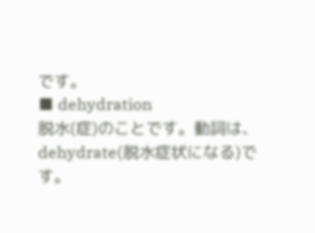です。
■ dehydration
脱水(症)のことです。動詞は、dehydrate(脱水症状になる)です。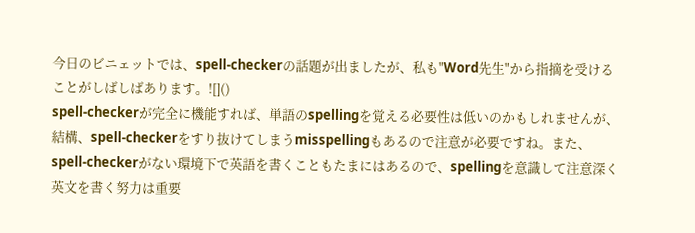今日のビニェットでは、spell-checkerの話題が出ましたが、私も"Word先生"から指摘を受けることがしばしばあります。![]()
spell-checkerが完全に機能すれば、単語のspellingを覚える必要性は低いのかもしれませんが、結構、spell-checkerをすり抜けてしまうmisspellingもあるので注意が必要ですね。また、spell-checkerがない環境下で英語を書くこともたまにはあるので、spellingを意識して注意深く英文を書く努力は重要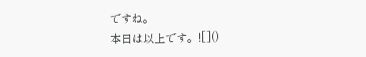ですね。
本日は以上です。![]()